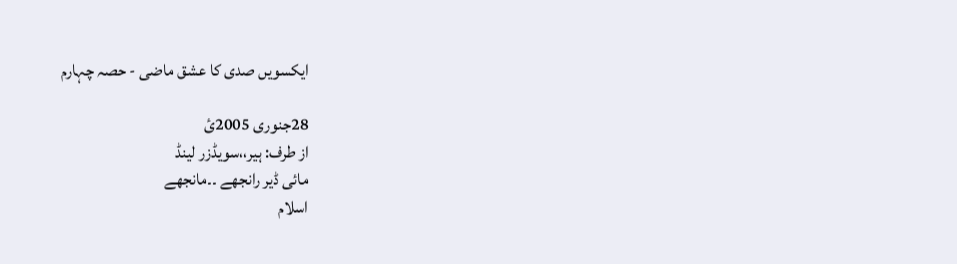ایکسویں صدی کا عشق ماضی - حصہ چہارم

28جنوری 2005ئ
از طرف: ہیر،،سویڈزر لینڈ
مائی ڈیر رانجھے ۔۔مانجھے
اسلام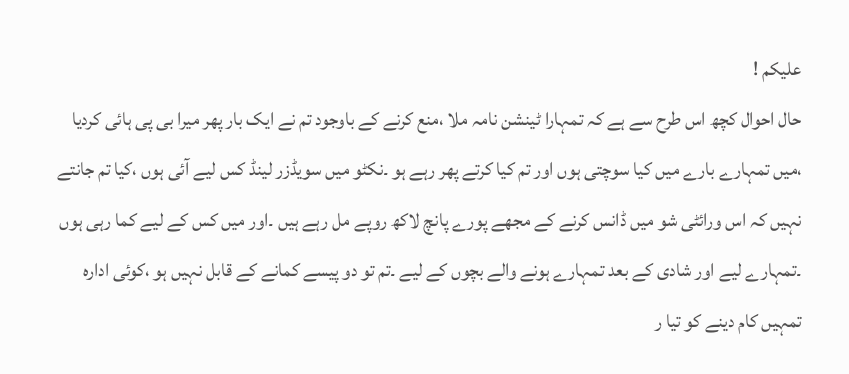علیکم !
حال احوال کچھ اس طرح سے ہے کہ تمہارا ٹینشن نامہ ملا ،منع کرنے کے باوجود تم نے ایک بار پھر میرا بی پی ہائی کردیا ،میں تمہارے بارے میں کیا سوچتی ہوں اور تم کیا کرتے پھر رہے ہو ۔نکٹو میں سویڈزر لینڈ کس لیے آئی ہوں ،کیا تم جانتے نہیں کہ اس ورائٹی شو میں ڈانس کرنے کے مجھے پورے پانچ لاکھ روپے مل رہے ہیں ۔اور میں کس کے لیے کما رہی ہوں ۔تمہارے لیے اور شادی کے بعد تمہارے ہونے والے بچوں کے لیے ۔تم تو دو پیسے کمانے کے قابل نہیں ہو ،کوئی ادارہ تمہیں کام دینے کو تیا ر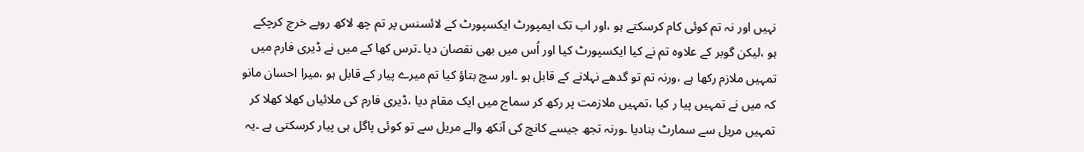نہیں اور نہ تم کوئی کام کرسکتے ہو ،اور اب تک ایمپورٹ ایکسپورٹ کے لائسنس پر تم چھ لاکھ روپے خرچ کرچکے ہو ،لیکن گوبر کے علاوہ تم نے کیا ایکسپورٹ کیا اور اُس میں بھی نقصان دیا ۔ترس کھا کے میں نے ڈیری فارم میں تمہیں ملازم رکھا ہے ،ورنہ تم تو گدھے نہلانے کے قابل ہو ۔اور سچ بتاؤ کیا تم میرے پیار کے قابل ہو ،میرا احسان مانو کہ میں نے تمہیں پیا ر کیا ،تمہیں ملازمت پر رکھ کر سماج میں ایک مقام دیا ،ڈیری فارم کی ملائیاں کھلا کھلا کر تمہیں مریل سے سمارٹ بنادیا ۔ورنہ تجھ جیسے کانچ کی آنکھ والے مریل سے تو کوئی پاگل ہی پیار کرسکتی ہے ۔یہ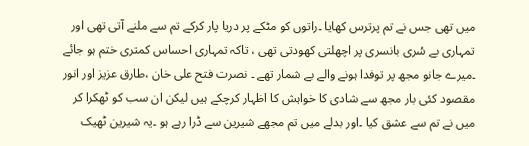میں تھی جس نے تم پرترس کھایا ۔راتوں کو مٹکے پر دریا پار کرکے تم سے ملنے آتی تھی اور تمہاری بے سُری بانسری پر اچھلتی کھودتی تھی ، تاکہ تمہاری احساس کمتری ختم ہو جائے ۔میرے جانو مجھ پر توفدا ہونے والے بے شمار تھے ۔ نصرت فتح علی خان ،طارق عزیز اور انور مقصود کئی بار مجھ سے شادی کا خواہش کا اظہار کرچکے ہیں لیکن ان سب کو ٹھکرا کر میں نے تم سے عشق کیا ۔اور بدلے میں تم مجھے شیرین سے ڈرا رہے ہو ۔یہ شیرین ٹھیک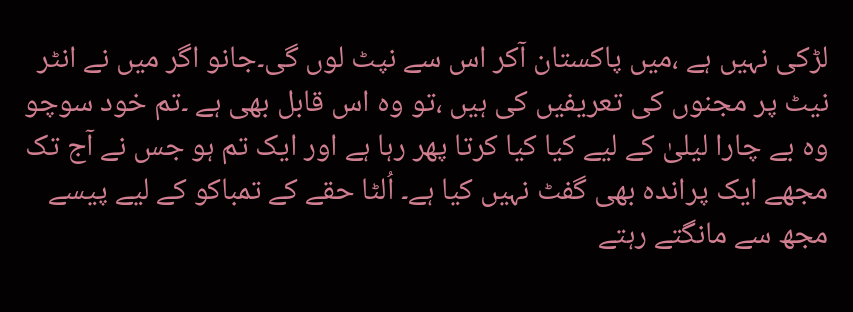لڑکی نہیں ہے ،میں پاکستان آکر اس سے نپٹ لوں گی۔جانو اگر میں نے انٹر نیٹ پر مجنوں کی تعریفیں کی ہیں ،تو وہ اس قابل بھی ہے ۔تم خود سوچو وہ بے چارا لیلیٰ کے لیے کیا کیا کرتا پھر رہا ہے اور ایک تم ہو جس نے آج تک مجھے ایک پراندہ بھی گفٹ نہیں کیا ہے۔ اُلٹا حقے کے تمباکو کے لیے پیسے مجھ سے مانگتے رہتے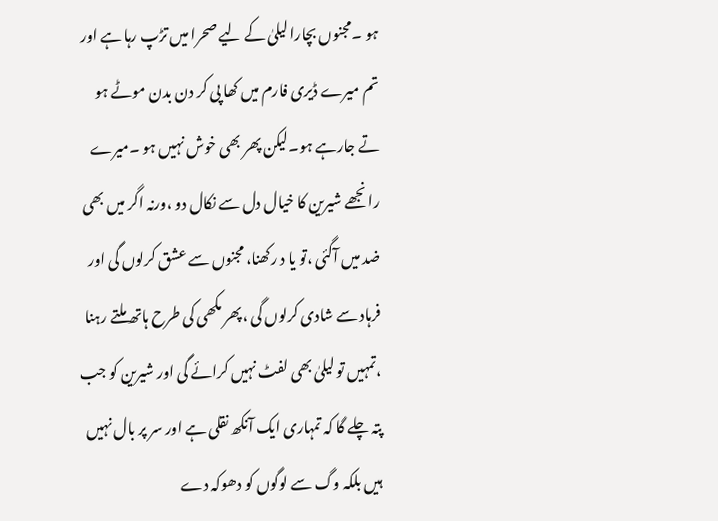ہو ۔مجنوں بچارا لیلیٰ کے لیے صحرا میں تڑپ رہا ہے اور تم میرے ڈیری فارم میں کھا پی کر دن بدن موٹے ہو تے جارہے ہو۔لیکن پھر بھی خوش نہیں ہو ۔میرے رانجھے شیرین کا خیال دل سے نکال دو ،ورنہ اگر میں بھی ضد میں آگئی ،تو یا د رکھنا، مجنوں سے عشق کرلوں گی اور فرہاد سے شادی کرلوں گی ،پھر مکھی کی طرح ہاتھ ملتے رہنا ،تمہیں تو لیلیٰ بھی لفٹ نہیں کرائے گی اور شیرین کو جب پتہ چلے گا کہ تمہاری ایک آنکھ نقلی ہے اور سر پر بال نہیں ہیں بلکہ وگ سے لوگوں کو دھوکہ دے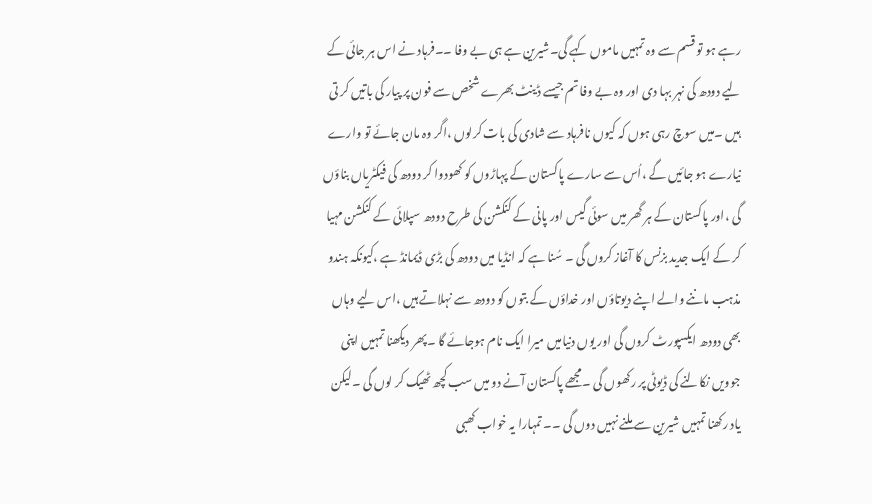رہے ہو تو قسم سے وہ تمہیں ماموں کہے گی۔شیرین ہے ہی بے وفا ۔۔فرہاد نے اس ہر جائی کے لیے دودھ کی نہر بہا دی اور وہ بے وفا تم جیسے ڈینٹ بھرے شخص سے فون پر پیار کی باتیں کر تی ہیں ۔میں سوچ رہی ہوں کہ کیوں نافرہاد سے شادی کی بات کرلوں ،اگر وہ مان جائے تو وارے نیارے ہو جائیں گے ،اُس سے سارے پاکستان کے پہاڑوں کو کھودوا کر دودھ کی فیکٹریاں بناؤں گی ،اور پاکستان کے ہر گھر میں سوئی گیس اور پانی کے کنکشن کی طرح دودھ سپلائی کے کنکشن مہیا کر کے ایک جدید بزنس کا آغاز کروں گی ۔ سُنا ہے کہ انڈیا میں دودھ کی بڑی ڈیمانڈ ہے ،کیونکہ ہندو مذہب ماننے والے اپنے دیوتاؤں اور خداؤں کے بتوں کو دودھ سے نہلاتے ہیں ،اس لیے وہاں بھی دودھ ایکسپورٹ کروں گی اور یوں دنیامیں میرا ایک نام ہوجائے گا ۔پھر دیکھنا تمہیں اپنی جوویں نکالنے کی ڈیوٹی پر رکھوں گی ۔مجھے پاکستان آنے دو میں سب کچھ ٹھیک کر لوں گی ۔لیکن یاد رکھنا تمہیں شیرین سے ملنے نہیں دوں گی ۔۔ تمہارا یہ خواب کھبی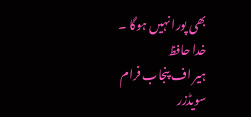بھی پورا نہیں ہوگا ۔
خدا حافظ
ہیر اف پنجاب فرام سویڈزر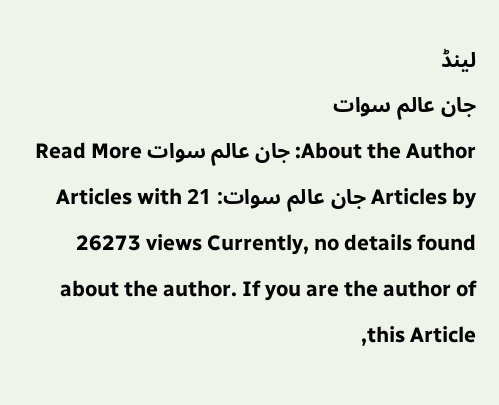لینڈ
جان عالم سوات
About the Author: جان عالم سوات Read More Articles by جان عالم سوات: 21 Articles with 26273 views Currently, no details found about the author. If you are the author of this Article,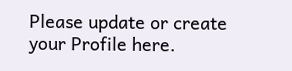Please update or create your Profile here.